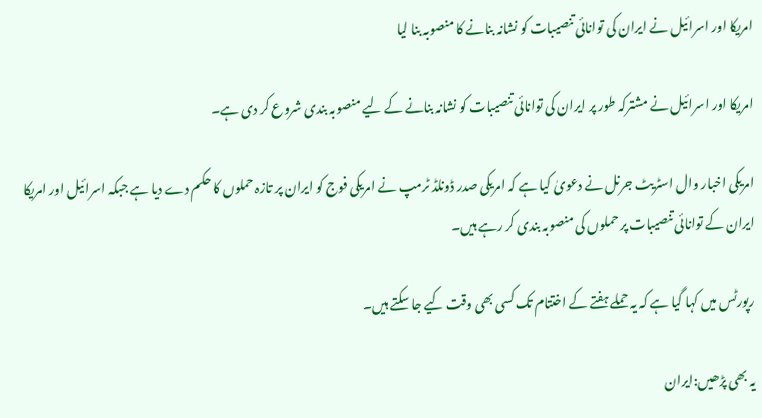امریکا اور اسرائیل نے ایران کی توانائی تنصیبات کو نشانہ بنانے کا منصوبہ بنا لیا

امریکا اور اسرائیل نے مشترکہ طور پر ایران کی توانائی تنصیبات کو نشانہ بنانے کے لیے منصوبہ بندی شروع کر دی ہے۔

امریکی اخبار وال اسٹریٹ جرنل نے دعویٰ کیا ہے کہ امریکی صدر ڈونلڈ ٹرمپ نے امریکی فوج کو ایران پر تازہ حملوں کا حکم دے دیا ہے جبکہ اسرائیل اور امریکا ایران کے توانائی تنصیبات پر حملوں کی منصوبہ بندی کر رہے ہیں۔

رپورٹس میں کہا گیا ہے کہ یہ حملے ہفتے کے اختتام تک کسی بھی وقت کیے جا سکتے ہیں۔

یہ بھی پڑھیں:ایران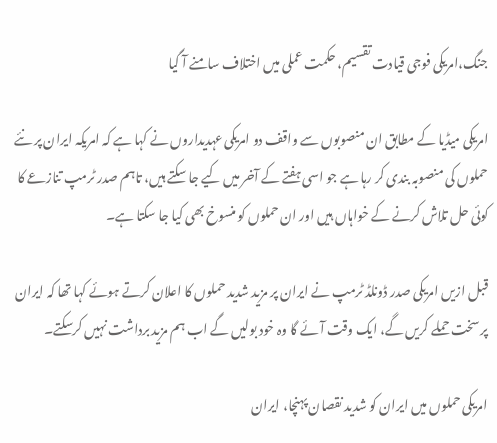جنگ،امریکی فوجی قیادت تقسیم، حکمت عملی میں اختلاف سامنے آ گیا

امریکی میڈیا کے مطابق ان منصوبوں سے واقف دو امریکی عہدیداروں نے کہا ہے کہ امریکہ ایران پر نئے حملوں کی منصوبہ بندی کر رہا ہے جو اسی ہفتے کے آخر میں کیے جا سکتے ہیں، تاہم صدر ٹرمپ تنازعے کا کوئی حل تلاش کرنے کے خواہاں ہیں اور ان حملوں کو منسوخ بھی کیا جا سکتا ہے۔

قبل ازیں امریکی صدر ڈونلڈ ٹرمپ نے ایران پر مزید شدید حملوں کا اعلان کرتے ہوئے کہا تھا کہ ایران پر سخت حملے کریں گے، ایک وقت آئے گا وہ خود بولیں گے اب ہم مزید برداشت نہیں کرسکتے۔

امریکی حملوں میں ایران کو شدید نقصان پہنچا، ایران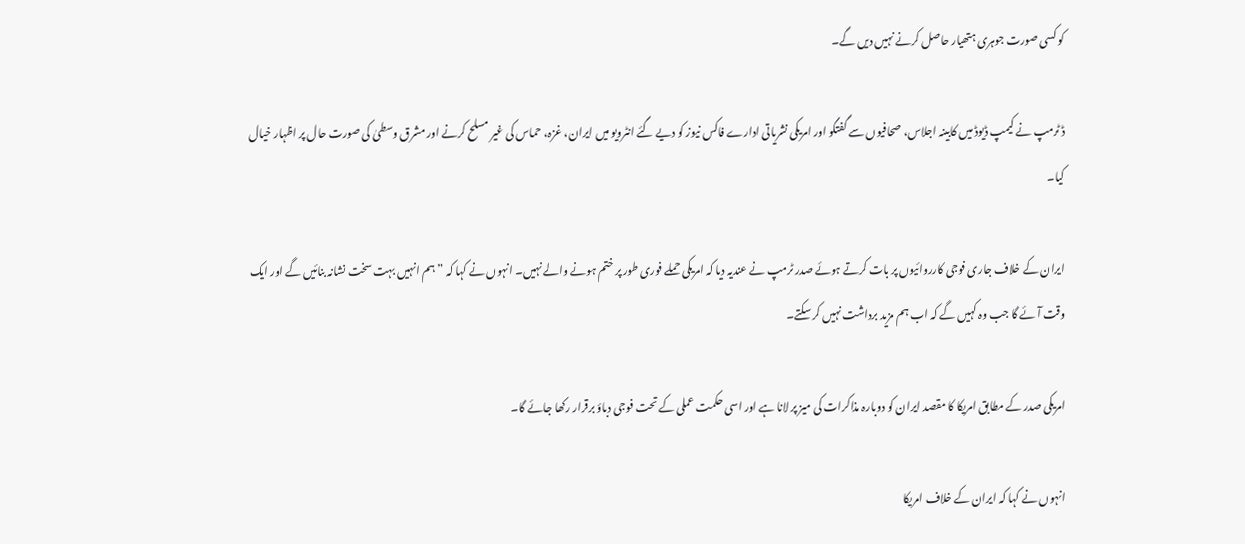کو کسی صورت جوہری ہتھیار حاصل کرنے نہیں دیں گے۔

ڈ ٹرمپ نے کیمپ ڈیوڈ میں کابینہ اجلاس، صحافیوں سے گفتگو اور امریکی نشریاتی ادارے فاکس نیوز کو دیے گئے انٹرویو میں ایران، غزہ، حماس کی غیر مسلح کرنے اور مشرق وسطیٰ کی صورت حال پر اظہار خیال کیا۔

ایران کے خلاف جاری فوجی کارروائیوں پر بات کرتے ہوئے صدر ٹرمپ نے عندیہ دیا کہ امریکی حملے فوری طور پر ختم ہونے والے نہیں۔ انہوں نے کہا کہ ”ہم انہیں بہت سخت نشانہ بنائیں گے اور ایک وقت آئے گا جب وہ کہیں گے کہ اب ہم مزید برداشت نہیں کر سکتے۔

امریکی صدر کے مطابق امریکا کا مقصد ایران کو دوبارہ مذاکرات کی میز پر لانا ہے اور اسی حکمت عملی کے تحت فوجی دباؤ برقرار رکھا جائے گا۔

انہوں نے کہا کہ ایران کے خلاف امریکا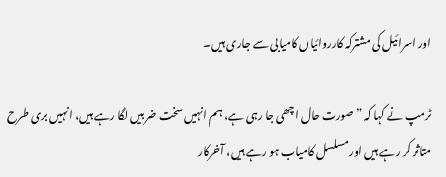اور اسرائیل کی مشترکہ کارروائیاں کامیابی سے جاری ہیں۔

ٹرمپ نے کہا کہ ”صورت حال اچھی جا رہی ہے، ہم انہیں سخت ضربیں لگا رہے ہیں، انہیں بری طرح متاثر کر رہے ہیں اور مسلسل کامیاب ہو رہے ہیں، آخرکار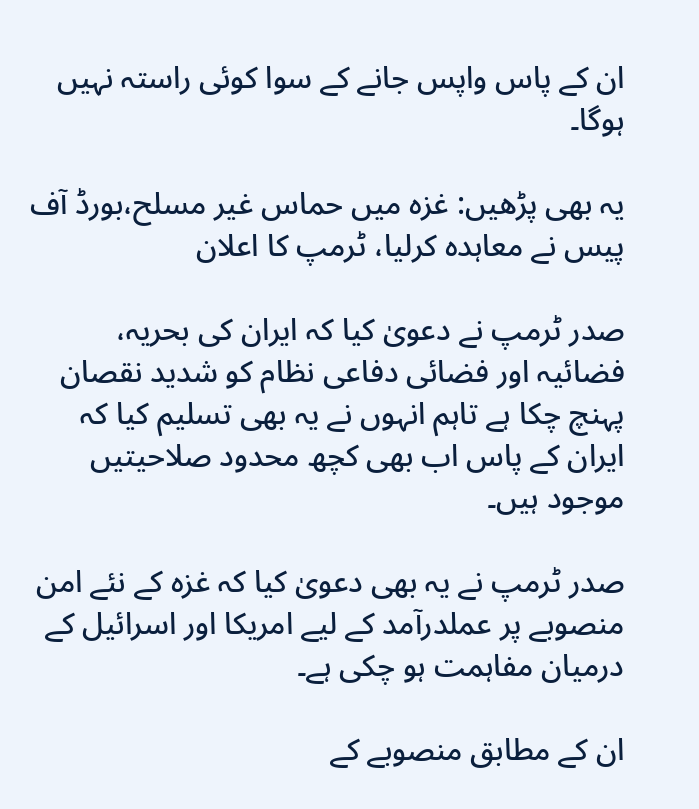ان کے پاس واپس جانے کے سوا کوئی راستہ نہیں ہوگا۔

یہ بھی پڑھیں: غزہ میں حماس غیر مسلح،بورڈ آف پیس نے معاہدہ کرلیا، ٹرمپ کا اعلان

صدر ٹرمپ نے دعویٰ کیا کہ ایران کی بحریہ، فضائیہ اور فضائی دفاعی نظام کو شدید نقصان پہنچ چکا ہے تاہم انہوں نے یہ بھی تسلیم کیا کہ ایران کے پاس اب بھی کچھ محدود صلاحیتیں موجود ہیں۔

صدر ٹرمپ نے یہ بھی دعویٰ کیا کہ غزہ کے نئے امن منصوبے پر عملدرآمد کے لیے امریکا اور اسرائیل کے درمیان مفاہمت ہو چکی ہے۔

ان کے مطابق منصوبے کے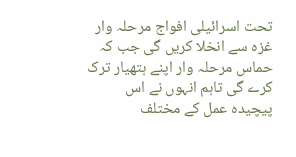تحت اسرائیلی افواج مرحلہ وار غزہ سے انخلا کریں گی جب کہ حماس مرحلہ وار اپنے ہتھیار ترک کرے گی تاہم انہوں نے اس پیچیدہ عمل کے مختلف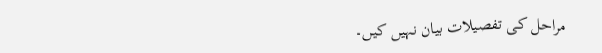مراحل کی تفصیلات بیان نہیں کیں۔